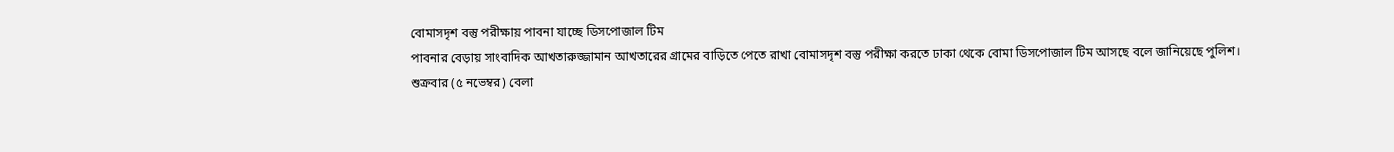বোমাসদৃশ বস্তু পরীক্ষায় পাবনা যাচ্ছে ডিসপোজাল টিম
পাবনার বেড়ায় সাংবাদিক আখতারুজ্জামান আখতারের গ্রামের বাড়িতে পেতে রাখা বোমাসদৃশ বস্তু পরীক্ষা করতে ঢাকা থেকে বোমা ডিসপোজাল টিম আসছে বলে জানিয়েছে পুলিশ।
শুক্রবার (৫ নভেম্বর) বেলা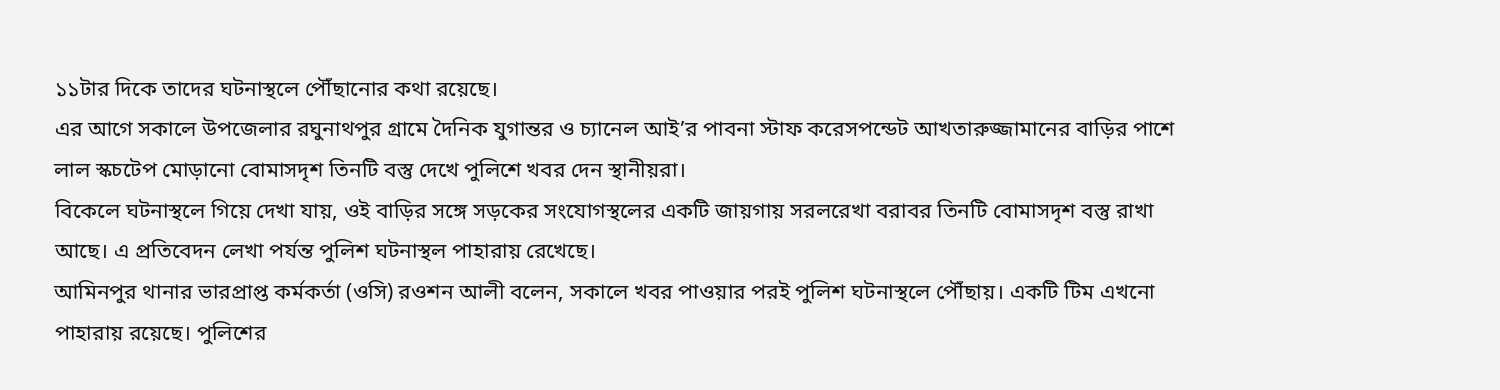১১টার দিকে তাদের ঘটনাস্থলে পৌঁছানোর কথা রয়েছে।
এর আগে সকালে উপজেলার রঘুনাথপুর গ্রামে দৈনিক যুগান্তর ও চ্যানেল আই’র পাবনা স্টাফ করেসপন্ডেট আখতারুজ্জামানের বাড়ির পাশে লাল স্কচটেপ মোড়ানো বোমাসদৃশ তিনটি বস্তু দেখে পুলিশে খবর দেন স্থানীয়রা।
বিকেলে ঘটনাস্থলে গিয়ে দেখা যায়, ওই বাড়ির সঙ্গে সড়কের সংযোগস্থলের একটি জায়গায় সরলরেখা বরাবর তিনটি বোমাসদৃশ বস্তু রাখা আছে। এ প্রতিবেদন লেখা পর্যন্ত পুলিশ ঘটনাস্থল পাহারায় রেখেছে।
আমিনপুর থানার ভারপ্রাপ্ত কর্মকর্তা (ওসি) রওশন আলী বলেন, সকালে খবর পাওয়ার পরই পুলিশ ঘটনাস্থলে পৌঁছায়। একটি টিম এখনো পাহারায় রয়েছে। পুলিশের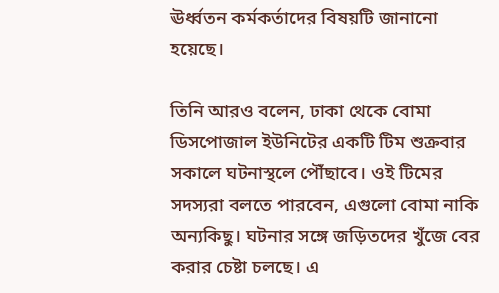ঊর্ধ্বতন কর্মকর্তাদের বিষয়টি জানানো হয়েছে।

তিনি আরও বলেন, ঢাকা থেকে বোমা ডিসপোজাল ইউনিটের একটি টিম শুক্রবার সকালে ঘটনাস্থলে পৌঁছাবে। ওই টিমের সদস্যরা বলতে পারবেন, এগুলো বোমা নাকি অন্যকিছু। ঘটনার সঙ্গে জড়িতদের খুঁজে বের করার চেষ্টা চলছে। এ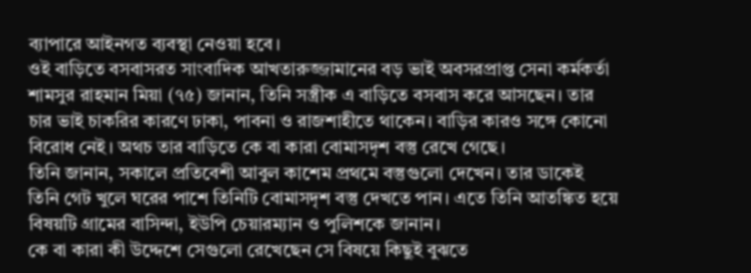ব্যাপারে আইনগত ব্যবস্থা নেওয়া হবে।
ওই বাড়িতে বসবাসরত সাংবাদিক আখতারুজ্জামানের বড় ভাই অবসরপ্রাপ্ত সেনা কর্মকর্তা শামসুর রাহমান মিয়া (৭৫) জানান, তিনি সস্ত্রীক এ বাড়িতে বসবাস করে আসছেন। তার চার ভাই চাকরির কারণে ঢাকা, পাবনা ও রাজশাহীতে থাকেন। বাড়ির কারও সঙ্গে কোনো বিরোধ নেই। অথচ তার বাড়িতে কে বা কারা বোমাসদৃশ বস্তু রেখে গেছে।
তিনি জানান, সকালে প্রতিবেশী আবুল কাশেম প্রথমে বস্তুগুলো দেখেন। তার ডাকেই তিনি গেট খুলে ঘরের পাশে তিনিটি বোমাসদৃশ বস্তু দেখতে পান। এতে তিনি আতঙ্কিত হয়ে বিষয়টি গ্রামের বাসিন্দা, ইউপি চেয়ারম্যান ও পুলিশকে জানান।
কে বা কারা কী উদ্দেশে সেগুলো রেখেছেন সে বিষয়ে কিছুই বুঝতে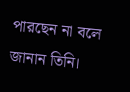পারছেন না বলে জানান তিনি।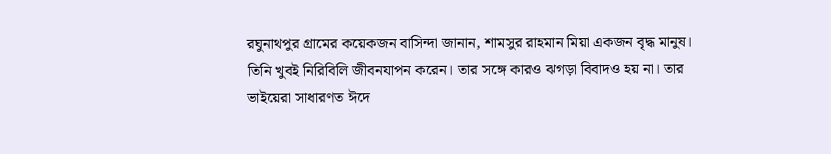রঘুনাথপুর গ্রামের কয়েকজন বাসিন্দা জানান, শামসুর রাহমান মিয়া একজন বৃদ্ধ মানুষ। তিনি খুবই নিরিবিলি জীবনযাপন করেন। তার সঙ্গে কারও ঝগড়া বিবাদও হয় না। তার ভাইয়েরা সাধারণত ঈদে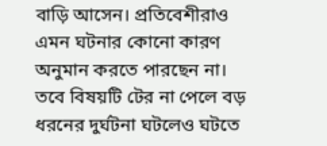বাড়ি আসেন। প্রতিবেশীরাও এমন ঘটনার কোনো কারণ অনুমান করতে পারছেন না। তবে বিষয়টি টের না পেলে বড় ধরনের দুর্ঘটনা ঘটলেও ঘটতে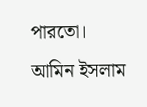পারতো।
আমিন ইসলাম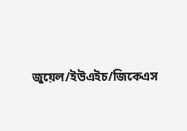জুয়েল/ইউএইচ/জিকেএস